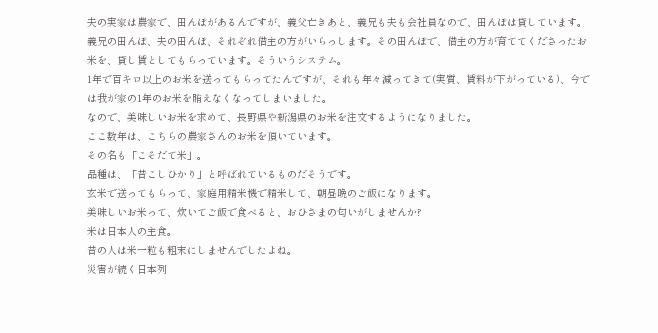夫の実家は農家で、田んぼがあるんですが、義父亡きあと、義兄も夫も会社員なので、田んぼは貸しています。
義兄の田んぼ、夫の田んぼ、それぞれ借主の方がいらっします。その田んぼで、借主の方が育ててくださったお米を、貸し賃としてもらっています。そういうシステム。
1年で百キロ以上のお米を送ってもらってたんですが、それも年々減ってきて(実質、賃料が下がっている)、今では我が家の1年のお米を賄えなくなってしまいました。
なので、美味しいお米を求めて、長野県や新潟県のお米を注文するようになりました。
ここ数年は、こちらの農家さんのお米を頂いています。
その名も「こそだて米」。
品種は、「昔こしひかり」と呼ばれているものだそうです。
玄米で送ってもらって、家庭用精米機で精米して、朝昼晩のご飯になります。
美味しいお米って、炊いてご飯で食べると、おひさまの匂いがしませんか?
米は日本人の主食。
昔の人は米一粒も粗末にしませんでしたよね。
災害が続く日本列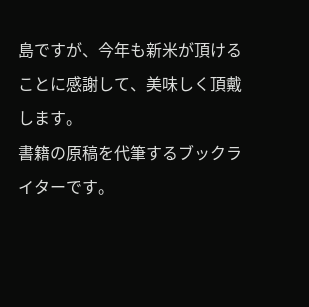島ですが、今年も新米が頂けることに感謝して、美味しく頂戴します。
書籍の原稿を代筆するブックライターです。